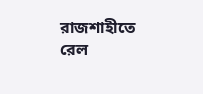রাজশাহীতে রেল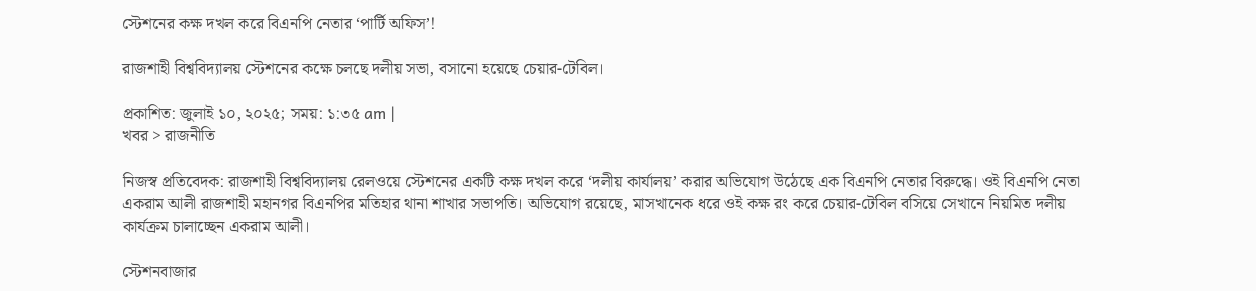স্টেশনের কক্ষ দখল করে বিএনপি নেতার ‘পার্টি অফিস’!

রাজশাহী বিশ্ববিদ্যালয় স্টেশনের কক্ষে চলছে দলীয় সভা, বসানো হয়েছে চেয়ার-টেবিল।

প্রকাশিত: জুলাই ১০, ২০২৫; সময়: ১:৩৫ am |
খবর > রাজনীতি

নিজস্ব প্রতিবেদক: রাজশাহী বিশ্ববিদ্যালয় রেলওয়ে স্টেশনের একটি কক্ষ দখল করে ‘দলীয় কার্যালয়’ করার অভিযোগ উঠেছে এক বিএনপি নেতার বিরুদ্ধে। ওই বিএনপি নেতা একরাম আলী রাজশাহী মহানগর বিএনপির মতিহার থানা শাখার সভাপতি। অভিযোগ রয়েছে, মাসখানেক ধরে ওই কক্ষ রং করে চেয়ার-টেবিল বসিয়ে সেখানে নিয়মিত দলীয় কার্যক্রম চালাচ্ছেন একরাম আলী।

স্টেশনবাজার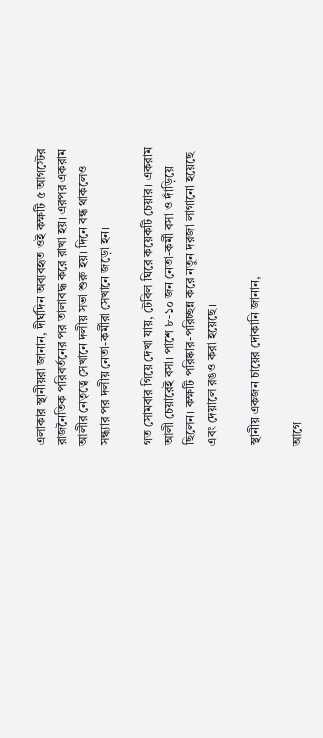এলাকার স্থানীয়রা জানান, দীর্ঘদিন অব্যবহৃত ওই কক্ষটি ৫ আগস্টের রাজনৈতিক পরিবর্তনের পর তালাবদ্ধ করে রাখা হয়। এরপর একরাম আলীর নেতৃত্বে সেখানে দলীয় সভা শুরু হয়। দিনে বন্ধ থাকলেও সন্ধ্যার পর দলীয় নেতা-কর্মীরা সেখানে জড়ো হন।

গত সোমবার গিয়ে দেখা যায়, টেবিল ঘিরে কয়েকটি চেয়ার। একরাম আলী চেয়ারেই বসা। পাশে ৮-১০ জন নেতা-কর্মী বসা ও দাঁড়িয়ে ছিলেন। কক্ষটি পরিষ্কার-পরিচ্ছন্ন করে নতুন দরজা লাগানো হয়েছে এবং দেয়ালে রঙও করা হয়েছে।

স্থানীয় একজন চায়ের দোকানি জানান,

আগে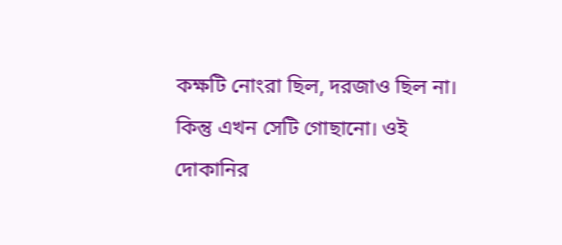কক্ষটি নোংরা ছিল, দরজাও ছিল না। কিন্তু এখন সেটি গোছানো। ওই দোকানির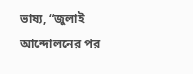ভাষ্য, “জুলাই আন্দোলনের পর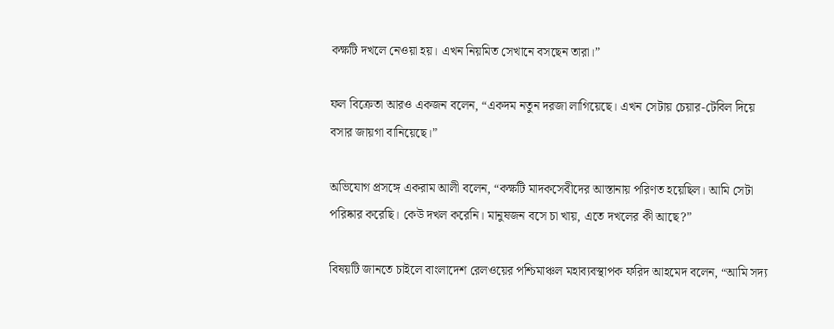কক্ষটি দখলে নেওয়া হয়। এখন নিয়মিত সেখানে বসছেন তারা।”

ফল বিক্রেতা আরও একজন বলেন, “একদম নতুন দরজা লাগিয়েছে। এখন সেটায় চেয়ার-টেবিল দিয়ে বসার জায়গা বানিয়েছে।”

অভিযোগ প্রসঙ্গে একরাম আলী বলেন, “কক্ষটি মাদকসেবীদের আস্তানায় পরিণত হয়েছিল। আমি সেটা পরিষ্কার করেছি। কেউ দখল করেনি। মানুষজন বসে চা খায়, এতে দখলের কী আছে?”

বিষয়টি জানতে চাইলে বাংলাদেশ রেলওয়ের পশ্চিমাঞ্চল মহাব্যবস্থাপক ফরিদ আহমেদ বলেন, “আমি সদ্য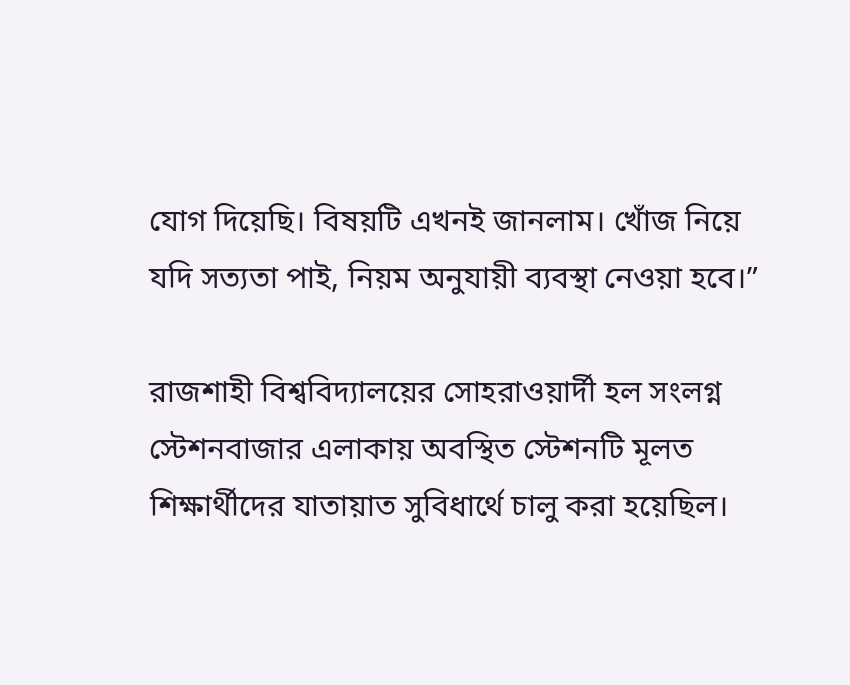যোগ দিয়েছি। বিষয়টি এখনই জানলাম। খোঁজ নিয়ে যদি সত্যতা পাই, নিয়ম অনুযায়ী ব্যবস্থা নেওয়া হবে।”

রাজশাহী বিশ্ববিদ্যালয়ের সোহরাওয়ার্দী হল সংলগ্ন স্টেশনবাজার এলাকায় অবস্থিত স্টেশনটি মূলত শিক্ষার্থীদের যাতায়াত সুবিধার্থে চালু করা হয়েছিল।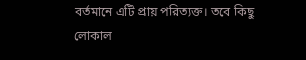বর্তমানে এটি প্রায় পরিত্যক্ত। তবে কিছু লোকাল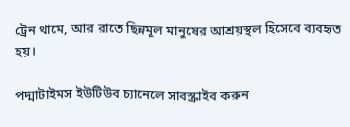ট্রেন থামে, আর রাতে ছিন্নমূল মানুষের আশ্রয়স্থল হিসেবে ব্যবহৃত হয়।

পদ্মাটাইমস ইউটিউব চ্যানেলে সাবস্ক্রাইব করুন